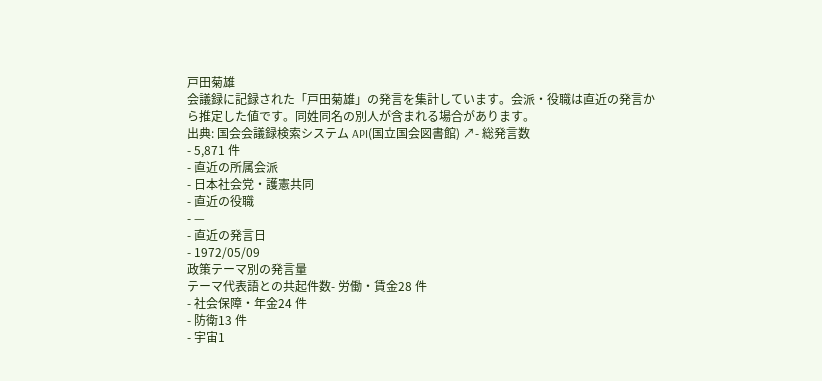戸田菊雄
会議録に記録された「戸田菊雄」の発言を集計しています。会派・役職は直近の発言から推定した値です。同姓同名の別人が含まれる場合があります。
出典: 国会会議録検索システム API(国立国会図書館) ↗- 総発言数
- 5,871 件
- 直近の所属会派
- 日本社会党・護憲共同
- 直近の役職
- —
- 直近の発言日
- 1972/05/09
政策テーマ別の発言量
テーマ代表語との共起件数- 労働・賃金28 件
- 社会保障・年金24 件
- 防衛13 件
- 宇宙1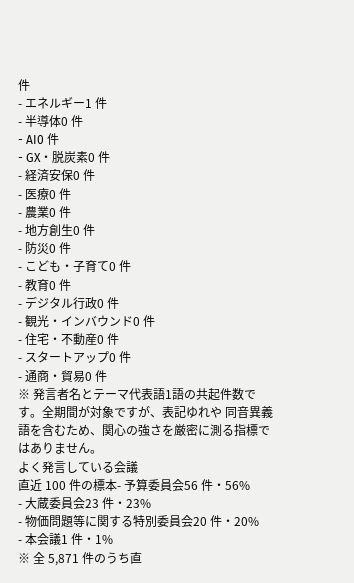件
- エネルギー1 件
- 半導体0 件
- AI0 件
- GX・脱炭素0 件
- 経済安保0 件
- 医療0 件
- 農業0 件
- 地方創生0 件
- 防災0 件
- こども・子育て0 件
- 教育0 件
- デジタル行政0 件
- 観光・インバウンド0 件
- 住宅・不動産0 件
- スタートアップ0 件
- 通商・貿易0 件
※ 発言者名とテーマ代表語1語の共起件数です。全期間が対象ですが、表記ゆれや 同音異義語を含むため、関心の強さを厳密に測る指標ではありません。
よく発言している会議
直近 100 件の標本- 予算委員会56 件・56%
- 大蔵委員会23 件・23%
- 物価問題等に関する特別委員会20 件・20%
- 本会議1 件・1%
※ 全 5,871 件のうち直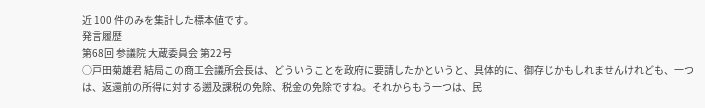近 100 件のみを集計した標本値です。
発言履歴
第68回 参議院 大蔵委員会 第22号
○戸田菊雄君 結局この商工会議所会長は、どういうことを政府に要請したかというと、具体的に、御存じかもしれませんけれども、一つは、返還前の所得に対する遡及課税の免除、税金の免除ですね。それからもう一つは、民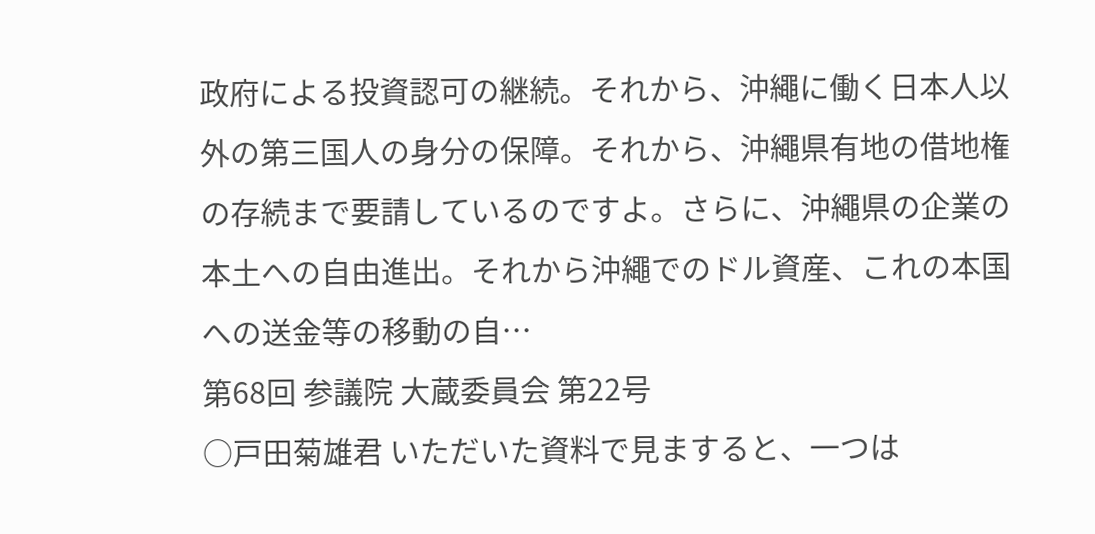政府による投資認可の継続。それから、沖繩に働く日本人以外の第三国人の身分の保障。それから、沖繩県有地の借地権の存続まで要請しているのですよ。さらに、沖繩県の企業の本土への自由進出。それから沖繩でのドル資産、これの本国への送金等の移動の自…
第68回 参議院 大蔵委員会 第22号
○戸田菊雄君 いただいた資料で見ますると、一つは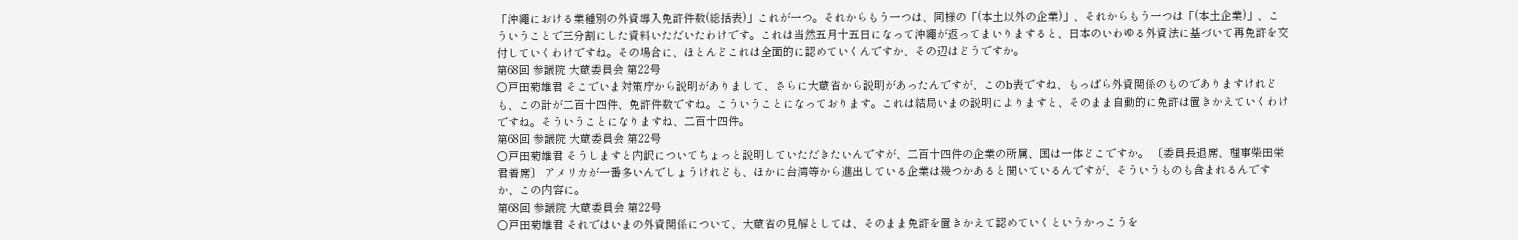「沖繩における業種別の外資導入免許件数(総括表)」これが一つ。それからもう一つは、同様の「(本土以外の企業)」、それからもう一つは「(本土企業)」、こういうことで三分割にした資料いただいたわけです。これは当然五月十五日になって沖繩が返ってまいりますると、日本のいわゆる外資法に基づいて再免許を交付していくわけですね。その場合に、ほとんどこれは全面的に認めていくんですか、その辺はどうですか。
第68回 参議院 大蔵委員会 第22号
○戸田菊雄君 そこでいま対策庁から説明がありまして、さらに大蔵省から説明があったんですが、このb表ですね、もっぱら外資関係のものでありますけれども、この計が二百十四件、免許件数ですね。こういうことになっております。これは結局いまの説明によりますと、そのまま自動的に免許は置きかえていくわけですね。そういうことになりますね、二百十四件。
第68回 参議院 大蔵委員会 第22号
○戸田菊雄君 そうしますと内訳についてちょっと説明していただきたいんですが、二百十四件の企業の所属、国は一体どこですか。 〔委員長退席、理事柴田栄君着席〕 アメリカが一番多いんでしょうけれども、ほかに台湾等から進出している企業は幾つかあると聞いているんですが、そういうものも含まれるんですか、この内容に。
第68回 参議院 大蔵委員会 第22号
○戸田菊雄君 それではいまの外資関係について、大蔵省の見解としては、そのまま免許を置きかえて認めていくというかっこうを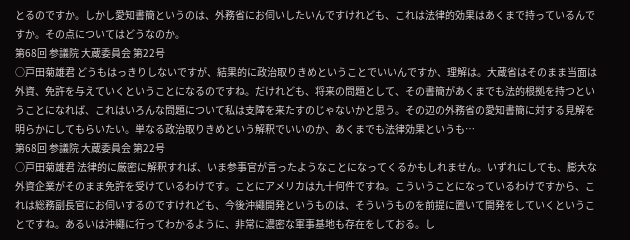とるのですか。しかし愛知書簡というのは、外務省にお伺いしたいんですけれども、これは法律的効果はあくまで持っているんですか。その点についてはどうなのか。
第68回 参議院 大蔵委員会 第22号
○戸田菊雄君 どうもはっきりしないですが、結果的に政治取りきめということでいいんですか、理解は。大蔵省はそのまま当面は外資、免許を与えていくということになるのですね。だけれども、将来の問題として、その書簡があくまでも法的根拠を持つということになれば、これはいろんな問題について私は支障を来たすのじゃないかと思う。その辺の外務省の愛知書簡に対する見解を明らかにしてもらいたい。単なる政治取りきめという解釈でいいのか、あくまでも法律効果というも…
第68回 参議院 大蔵委員会 第22号
○戸田菊雄君 法律的に厳密に解釈すれば、いま参事官が言ったようなことになってくるかもしれません。いずれにしても、膨大な外資企業がそのまま免許を受けているわけです。ことにアメリカは九十何件ですね。こういうことになっているわけですから、これは総務副長官にお伺いするのですけれども、今後沖繩開発というものは、そういうものを前提に置いて開発をしていくということですね。あるいは沖繩に行ってわかるように、非常に濃密な軍事基地も存在をしておる。し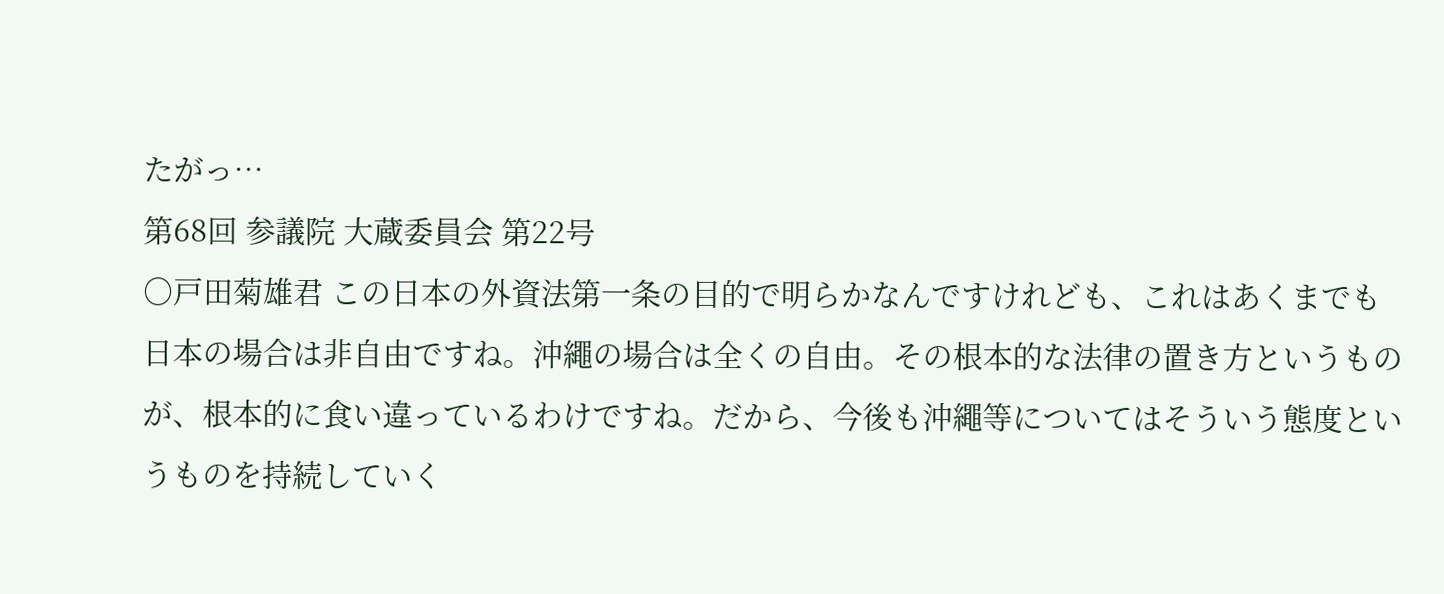たがっ…
第68回 参議院 大蔵委員会 第22号
○戸田菊雄君 この日本の外資法第一条の目的で明らかなんですけれども、これはあくまでも日本の場合は非自由ですね。沖繩の場合は全くの自由。その根本的な法律の置き方というものが、根本的に食い違っているわけですね。だから、今後も沖繩等についてはそういう態度というものを持続していく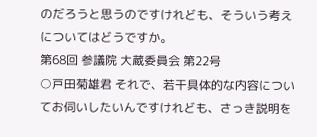のだろうと思うのですけれども、そういう考えについてはどうですか。
第68回 参議院 大蔵委員会 第22号
○戸田菊雄君 それで、若干具体的な内容についてお伺いしたいんですけれども、さっき説明を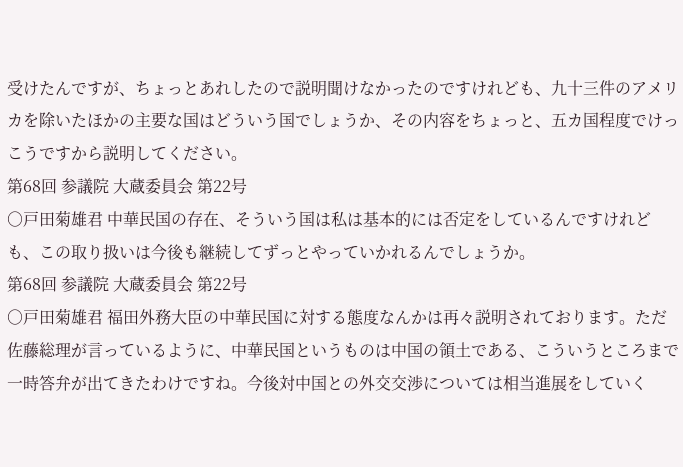受けたんですが、ちょっとあれしたので説明聞けなかったのですけれども、九十三件のアメリカを除いたほかの主要な国はどういう国でしょうか、その内容をちょっと、五カ国程度でけっこうですから説明してください。
第68回 参議院 大蔵委員会 第22号
○戸田菊雄君 中華民国の存在、そういう国は私は基本的には否定をしているんですけれども、この取り扱いは今後も継続してずっとやっていかれるんでしょうか。
第68回 参議院 大蔵委員会 第22号
○戸田菊雄君 福田外務大臣の中華民国に対する態度なんかは再々説明されております。ただ佐藤総理が言っているように、中華民国というものは中国の領土である、こういうところまで一時答弁が出てきたわけですね。今後対中国との外交交渉については相当進展をしていく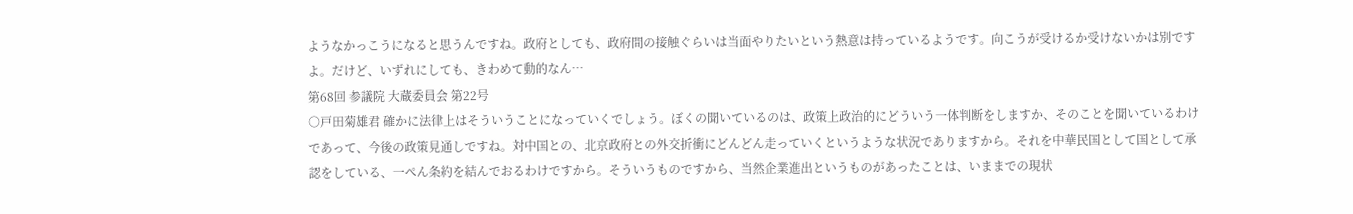ようなかっこうになると思うんですね。政府としても、政府間の接触ぐらいは当面やりたいという熱意は持っているようです。向こうが受けるか受けないかは別ですよ。だけど、いずれにしても、きわめて動的なん…
第68回 参議院 大蔵委員会 第22号
○戸田菊雄君 確かに法律上はそういうことになっていくでしょう。ぼくの聞いているのは、政策上政治的にどういう一体判断をしますか、そのことを聞いているわけであって、今後の政策見通しですね。対中国との、北京政府との外交折衝にどんどん走っていくというような状況でありますから。それを中華民国として国として承認をしている、一ぺん条約を結んでおるわけですから。そういうものですから、当然企業進出というものがあったことは、いままでの現状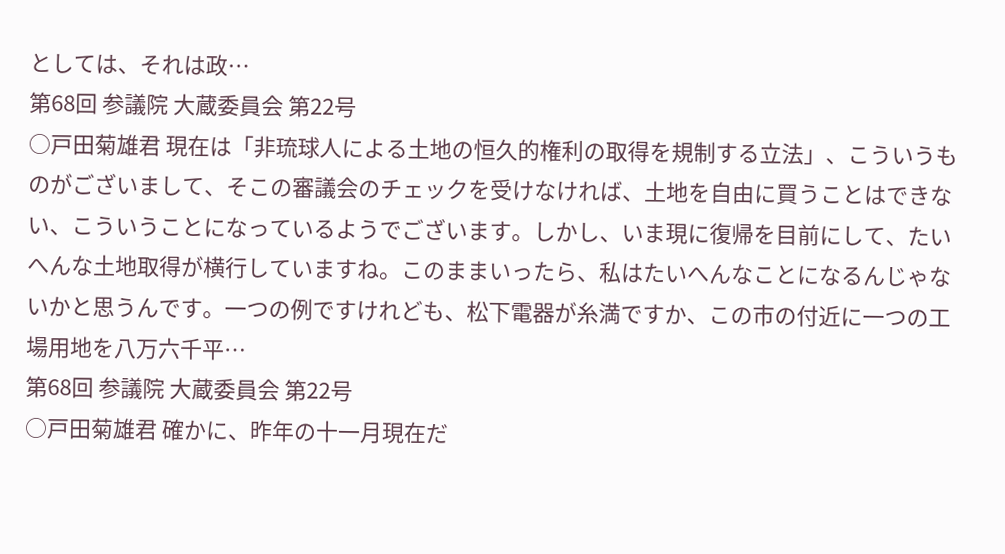としては、それは政…
第68回 参議院 大蔵委員会 第22号
○戸田菊雄君 現在は「非琉球人による土地の恒久的権利の取得を規制する立法」、こういうものがございまして、そこの審議会のチェックを受けなければ、土地を自由に買うことはできない、こういうことになっているようでございます。しかし、いま現に復帰を目前にして、たいへんな土地取得が横行していますね。このままいったら、私はたいへんなことになるんじゃないかと思うんです。一つの例ですけれども、松下電器が糸満ですか、この市の付近に一つの工場用地を八万六千平…
第68回 参議院 大蔵委員会 第22号
○戸田菊雄君 確かに、昨年の十一月現在だ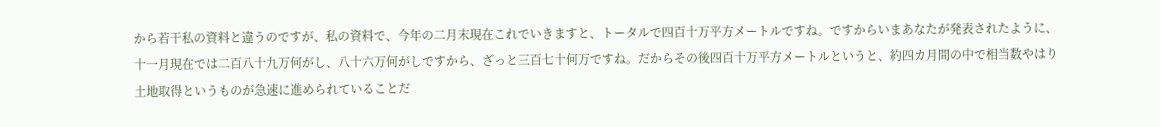から若干私の資料と違うのですが、私の資料で、今年の二月末現在これでいきますと、トータルで四百十万平方メートルですね。ですからいまあなたが発表されたように、十一月現在では二百八十九万何がし、八十六万何がしですから、ざっと三百七十何万ですね。だからその後四百十万平方メートルというと、約四カ月間の中で相当数やはり土地取得というものが急速に進められていることだ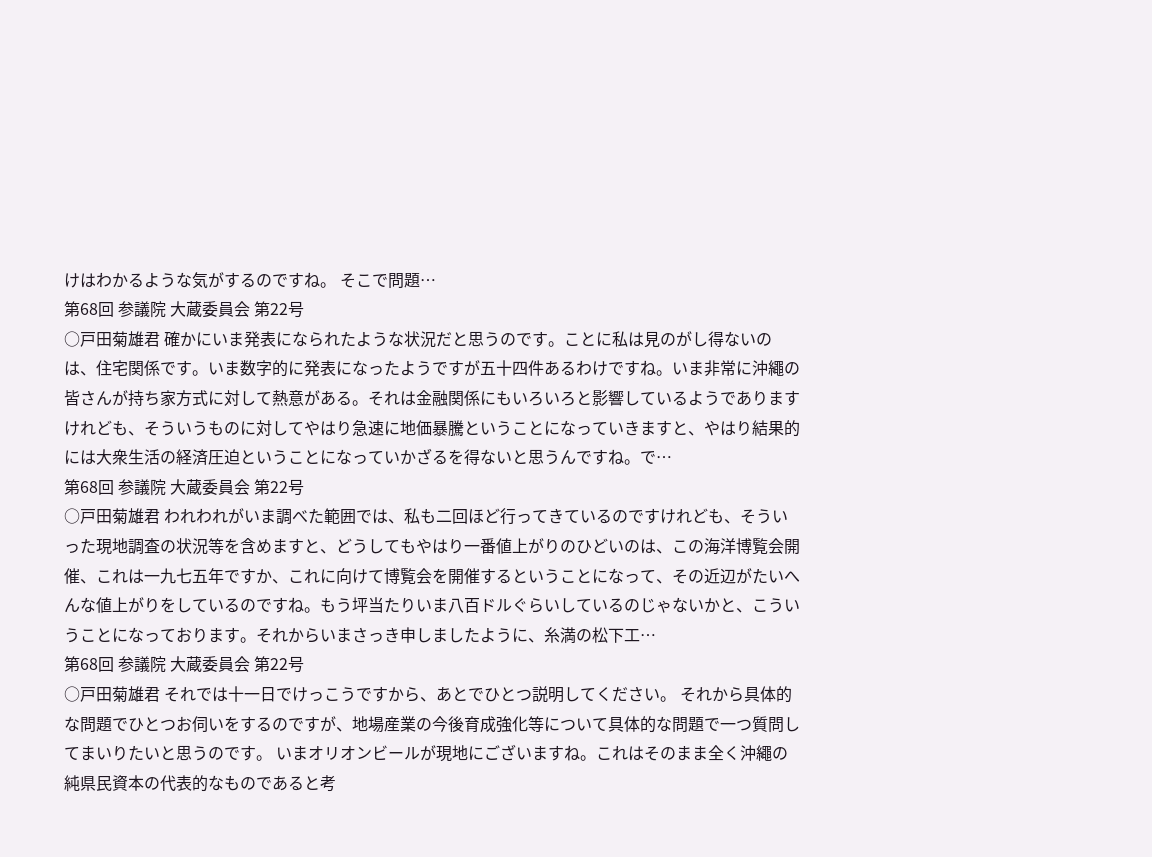けはわかるような気がするのですね。 そこで問題…
第68回 参議院 大蔵委員会 第22号
○戸田菊雄君 確かにいま発表になられたような状況だと思うのです。ことに私は見のがし得ないのは、住宅関係です。いま数字的に発表になったようですが五十四件あるわけですね。いま非常に沖繩の皆さんが持ち家方式に対して熱意がある。それは金融関係にもいろいろと影響しているようでありますけれども、そういうものに対してやはり急速に地価暴騰ということになっていきますと、やはり結果的には大衆生活の経済圧迫ということになっていかざるを得ないと思うんですね。で…
第68回 参議院 大蔵委員会 第22号
○戸田菊雄君 われわれがいま調べた範囲では、私も二回ほど行ってきているのですけれども、そういった現地調査の状況等を含めますと、どうしてもやはり一番値上がりのひどいのは、この海洋博覧会開催、これは一九七五年ですか、これに向けて博覧会を開催するということになって、その近辺がたいへんな値上がりをしているのですね。もう坪当たりいま八百ドルぐらいしているのじゃないかと、こういうことになっております。それからいまさっき申しましたように、糸満の松下工…
第68回 参議院 大蔵委員会 第22号
○戸田菊雄君 それでは十一日でけっこうですから、あとでひとつ説明してください。 それから具体的な問題でひとつお伺いをするのですが、地場産業の今後育成強化等について具体的な問題で一つ質問してまいりたいと思うのです。 いまオリオンビールが現地にございますね。これはそのまま全く沖繩の純県民資本の代表的なものであると考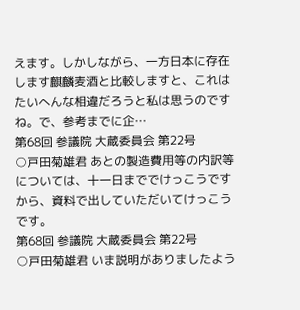えます。しかしながら、一方日本に存在します麒麟麦酒と比較しますと、これはたいへんな相違だろうと私は思うのですね。で、参考までに企…
第68回 参議院 大蔵委員会 第22号
○戸田菊雄君 あとの製造費用等の内訳等については、十一日まででけっこうですから、資料で出していただいてけっこうです。
第68回 参議院 大蔵委員会 第22号
○戸田菊雄君 いま説明がありましたよう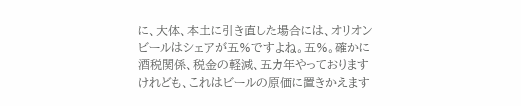に、大体、本土に引き直した場合には、オリオンビールはシェアが五%ですよね。五%。確かに酒税関係、税金の軽減、五カ年やっておりますけれども、これはビールの原価に置きかえます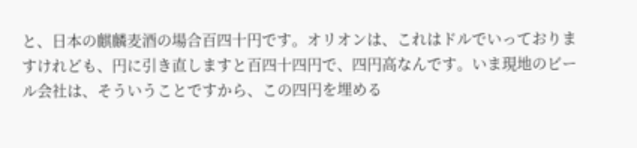と、日本の麒麟麦酒の場合百四十円です。オリオンは、これはドルでいっておりますけれども、円に引き直しますと百四十四円で、四円高なんです。いま現地のビール会社は、そういうことですから、この四円を埋める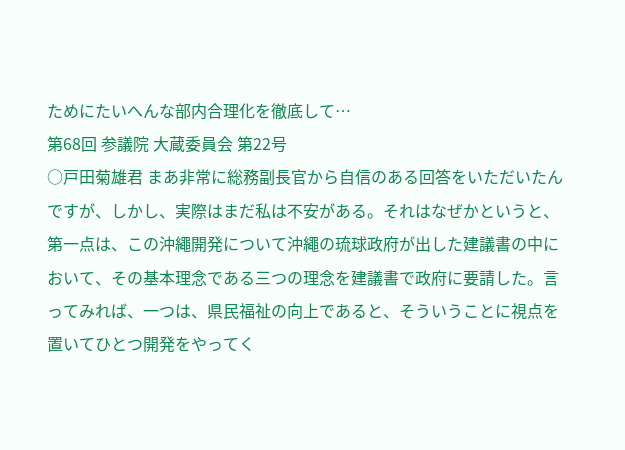ためにたいへんな部内合理化を徹底して…
第68回 参議院 大蔵委員会 第22号
○戸田菊雄君 まあ非常に総務副長官から自信のある回答をいただいたんですが、しかし、実際はまだ私は不安がある。それはなぜかというと、第一点は、この沖繩開発について沖繩の琉球政府が出した建議書の中において、その基本理念である三つの理念を建議書で政府に要請した。言ってみれば、一つは、県民福祉の向上であると、そういうことに視点を置いてひとつ開発をやってく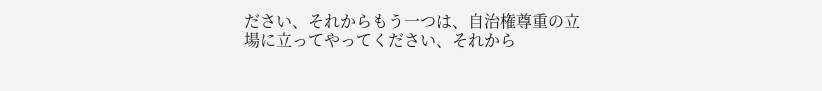ださい、それからもう一つは、自治権尊重の立場に立ってやってください、それから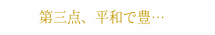第三点、平和で豊…